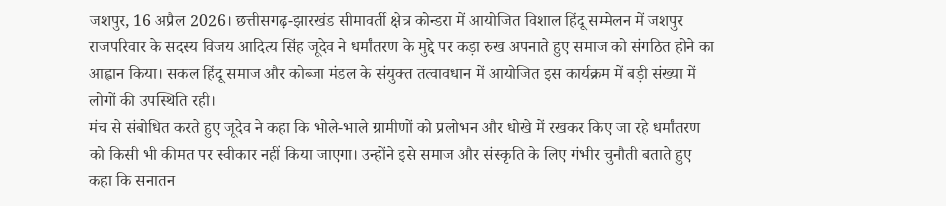जशपुर, 16 अप्रैल 2026। छत्तीसगढ़-झारखंड सीमावर्ती क्षेत्र कोन्डरा में आयोजित विशाल हिंदू सम्मेलन में जशपुर राजपरिवार के सदस्य विजय आदित्य सिंह जूदेव ने धर्मांतरण के मुद्दे पर कड़ा रुख अपनाते हुए समाज को संगठित होने का आह्वान किया। सकल हिंदू समाज और कोब्जा मंडल के संयुक्त तत्वावधान में आयोजित इस कार्यक्रम में बड़ी संख्या में लोगों की उपस्थिति रही।
मंच से संबोधित करते हुए जूदेव ने कहा कि भोले-भाले ग्रामीणों को प्रलोभन और धोखे में रखकर किए जा रहे धर्मांतरण को किसी भी कीमत पर स्वीकार नहीं किया जाएगा। उन्होंने इसे समाज और संस्कृति के लिए गंभीर चुनौती बताते हुए कहा कि सनातन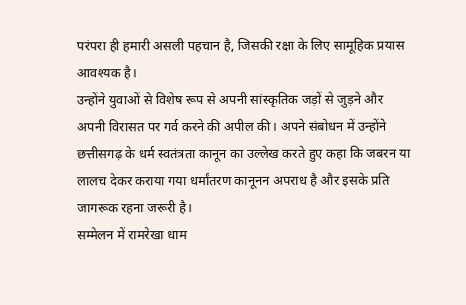परंपरा ही हमारी असली पहचान है, जिसकी रक्षा के लिए सामूहिक प्रयास आवश्यक है।
उन्होंने युवाओं से विशेष रूप से अपनी सांस्कृतिक जड़ों से जुड़ने और अपनी विरासत पर गर्व करने की अपील की। अपने संबोधन में उन्होंने छत्तीसगढ़ के धर्म स्वतंत्रता कानून का उल्लेख करते हुए कहा कि जबरन या लालच देकर कराया गया धर्मांतरण कानूनन अपराध है और इसके प्रति जागरूक रहना जरूरी है।
सम्मेलन में रामरेखा धाम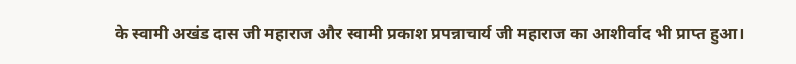के स्वामी अखंड दास जी महाराज और स्वामी प्रकाश प्रपन्नाचार्य जी महाराज का आशीर्वाद भी प्राप्त हुआ।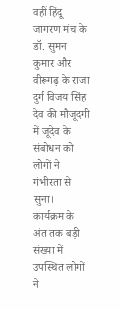वहीं हिंदू जागरण मंच के डॉ. सुमन कुमार और वीरूगढ़ के राजा दुर्ग विजय सिंह देव की मौजूदगी में जूदेव के संबोधन को लोगों ने गंभीरता से सुना।
कार्यक्रम के अंत तक बड़ी संख्या में उपस्थित लोगों ने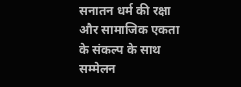सनातन धर्म की रक्षा और सामाजिक एकता के संकल्प के साथ सम्मेलन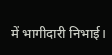में भागीदारी निभाई।